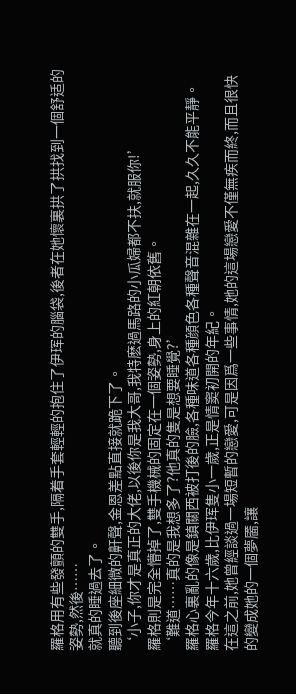羅格用有些發顫的雙手,隔着手套輕輕的抱住了伊珲的腦袋,後者在她懷裏拱了拱找到一個舒适的姿勢,然後……
就真的睡過去了。
聽到後座細微的鼾聲,金恩差點直接就跪下了。
‘小子,你才是真正的大佬,以後你是我大哥,我特麽過馬路的小瓜婦都不扶,就服你!’
羅格則是完全懵掉了,雙手機械的固定在一個姿勢,身上的紅朝依舊。
‘難道……真的是我想多了?他真的隻是想要睡覺?’
羅格心裏亂的像是鎮關西被打後的臉,各種味道各種顔色各種聲音混雜在一起,久久不能平靜。
羅格今年十六歲,比伊珲隻小一歲,正是情窦初開的年紀。
在這之前,她曾經談過一場短暫的戀愛,可是因爲一些事情,她的這場戀愛不僅無疾而終,而且很快的變成她的一個夢靥,讓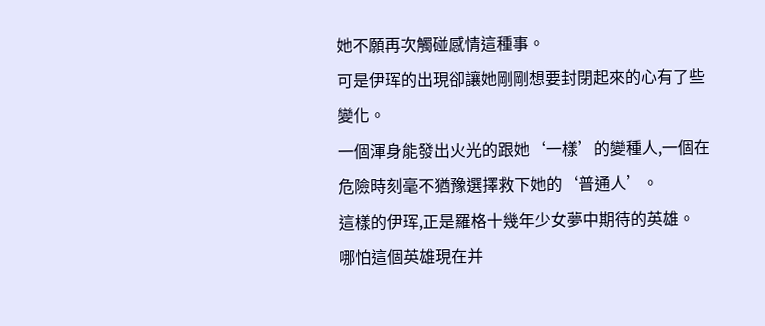她不願再次觸碰感情這種事。
可是伊珲的出現卻讓她剛剛想要封閉起來的心有了些變化。
一個渾身能發出火光的跟她‘一樣’的變種人,一個在危險時刻毫不猶豫選擇救下她的‘普通人’。
這樣的伊珲,正是羅格十幾年少女夢中期待的英雄。
哪怕這個英雄現在并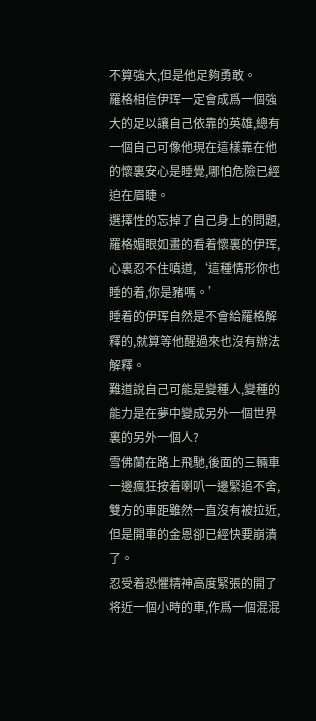不算強大,但是他足夠勇敢。
羅格相信伊珲一定會成爲一個強大的足以讓自己依靠的英雄,總有一個自己可像他現在這樣靠在他的懷裏安心是睡覺,哪怕危險已經迫在眉睫。
選擇性的忘掉了自己身上的問題,羅格媚眼如畫的看着懷裏的伊珲,心裏忍不住嗔道,‘這種情形你也睡的着,你是豬嗎。’
睡着的伊珲自然是不會給羅格解釋的,就算等他醒過來也沒有辦法解釋。
難道說自己可能是變種人,變種的能力是在夢中變成另外一個世界裏的另外一個人?
雪佛蘭在路上飛馳,後面的三輛車一邊瘋狂按着喇叭一邊緊追不舍,雙方的車距雖然一直沒有被拉近,但是開車的金恩卻已經快要崩潰了。
忍受着恐懼精神高度緊張的開了将近一個小時的車,作爲一個混混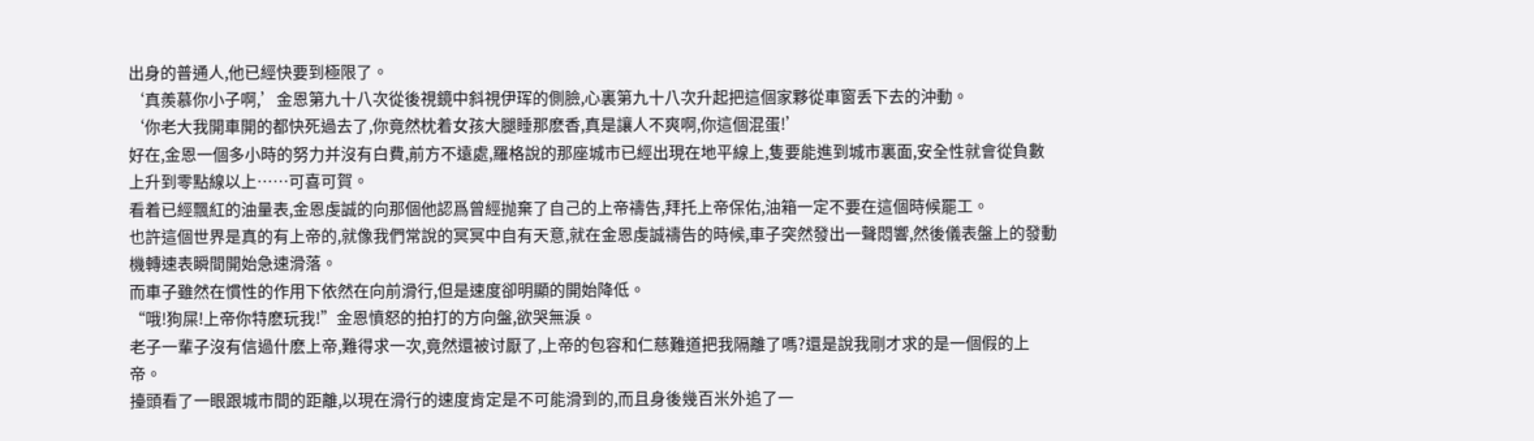出身的普通人,他已經快要到極限了。
‘真羨慕你小子啊,’金恩第九十八次從後視鏡中斜視伊珲的側臉,心裏第九十八次升起把這個家夥從車窗丢下去的沖動。
‘你老大我開車開的都快死過去了,你竟然枕着女孩大腿睡那麽香,真是讓人不爽啊,你這個混蛋!’
好在,金恩一個多小時的努力并沒有白費,前方不遠處,羅格說的那座城市已經出現在地平線上,隻要能進到城市裏面,安全性就會從負數上升到零點線以上……可喜可賀。
看着已經飄紅的油量表,金恩虔誠的向那個他認爲曾經抛棄了自己的上帝禱告,拜托上帝保佑,油箱一定不要在這個時候罷工。
也許這個世界是真的有上帝的,就像我們常說的冥冥中自有天意,就在金恩虔誠禱告的時候,車子突然發出一聲悶響,然後儀表盤上的發動機轉速表瞬間開始急速滑落。
而車子雖然在慣性的作用下依然在向前滑行,但是速度卻明顯的開始降低。
“哦!狗屎!上帝你特麽玩我!”金恩憤怒的拍打的方向盤,欲哭無淚。
老子一輩子沒有信過什麽上帝,難得求一次,竟然還被讨厭了,上帝的包容和仁慈難道把我隔離了嗎?還是說我剛才求的是一個假的上帝。
擡頭看了一眼跟城市間的距離,以現在滑行的速度肯定是不可能滑到的,而且身後幾百米外追了一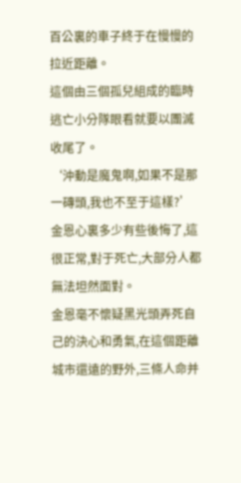百公裏的車子終于在慢慢的拉近距離。
這個由三個孤兒組成的臨時逃亡小分隊眼看就要以團滅收尾了。
‘沖動是魔鬼啊,如果不是那一磚頭,我也不至于這樣?’
金恩心裏多少有些後悔了,這很正常,對于死亡,大部分人都無法坦然面對。
金恩毫不懷疑黑光頭弄死自己的決心和勇氣,在這個距離城市還遠的野外,三條人命并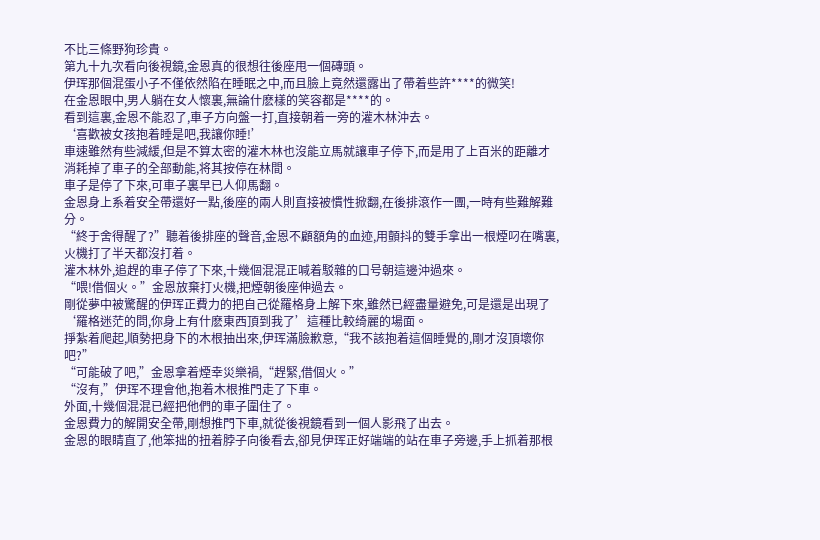不比三條野狗珍貴。
第九十九次看向後視鏡,金恩真的很想往後座甩一個磚頭。
伊珲那個混蛋小子不僅依然陷在睡眠之中,而且臉上竟然還露出了帶着些許****的微笑!
在金恩眼中,男人躺在女人懷裏,無論什麽樣的笑容都是****的。
看到這裏,金恩不能忍了,車子方向盤一打,直接朝着一旁的灌木林沖去。
‘喜歡被女孩抱着睡是吧,我讓你睡!’
車速雖然有些減緩,但是不算太密的灌木林也沒能立馬就讓車子停下,而是用了上百米的距離才消耗掉了車子的全部動能,将其按停在林間。
車子是停了下來,可車子裏早已人仰馬翻。
金恩身上系着安全帶還好一點,後座的兩人則直接被慣性掀翻,在後排滾作一團,一時有些難解難分。
“終于舍得醒了?”聽着後排座的聲音,金恩不顧額角的血迹,用顫抖的雙手拿出一根煙叼在嘴裏,火機打了半天都沒打着。
灌木林外,追趕的車子停了下來,十幾個混混正喊着駁雜的口号朝這邊沖過來。
“喂!借個火。”金恩放棄打火機,把煙朝後座伸過去。
剛從夢中被驚醒的伊珲正費力的把自己從羅格身上解下來,雖然已經盡量避免,可是還是出現了‘羅格迷茫的問,你身上有什麽東西頂到我了’這種比較绮麗的場面。
掙紮着爬起,順勢把身下的木根抽出來,伊珲滿臉歉意,“我不該抱着這個睡覺的,剛才沒頂壞你吧?”
“可能破了吧,”金恩拿着煙幸災樂禍,“趕緊,借個火。”
“沒有,”伊珲不理會他,抱着木根推門走了下車。
外面,十幾個混混已經把他們的車子圍住了。
金恩費力的解開安全帶,剛想推門下車,就從後視鏡看到一個人影飛了出去。
金恩的眼睛直了,他笨拙的扭着脖子向後看去,卻見伊珲正好端端的站在車子旁邊,手上抓着那根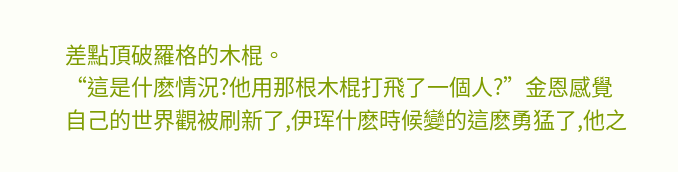差點頂破羅格的木棍。
“這是什麽情況?他用那根木棍打飛了一個人?”金恩感覺自己的世界觀被刷新了,伊珲什麽時候變的這麽勇猛了,他之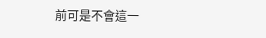前可是不會這一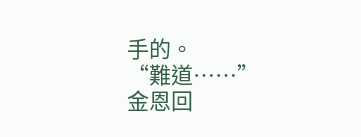手的。
“難道……”
金恩回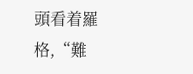頭看着羅格,“難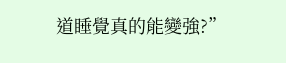道睡覺真的能變強?”